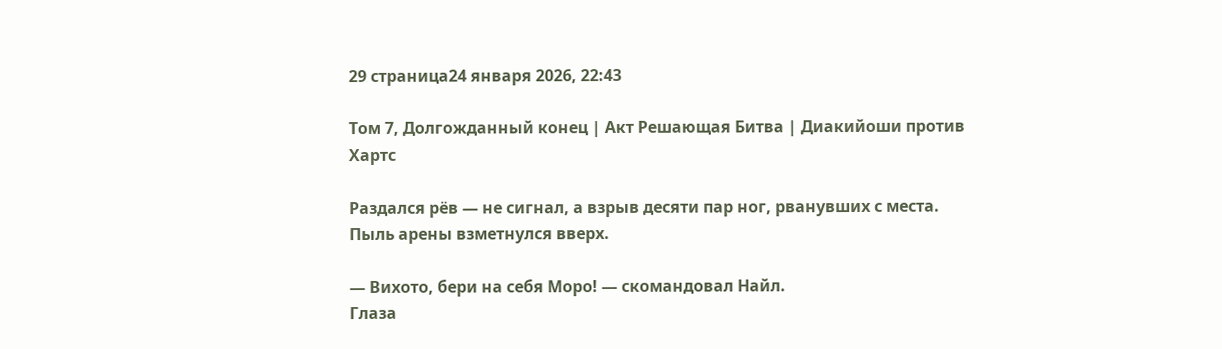29 страница24 января 2026, 22:43

Том 7, Долгожданный конец | Акт Решающая Битва | Диакийоши против Хартс

Раздался рёв — не сигнал, а взрыв десяти пар ног, рванувших с места. Пыль арены взметнулся вверх.

— Вихото, бери на себя Моро! — скомандовал Найл.
Глаза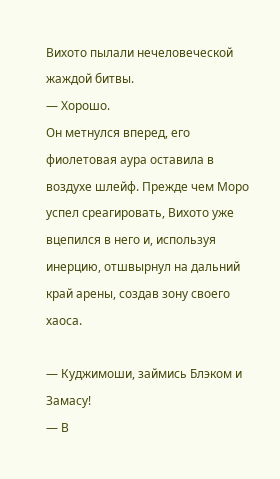Вихото пылали нечеловеческой жаждой битвы.
— Хорошо.
Он метнулся вперед, его фиолетовая аура оставила в воздухе шлейф. Прежде чем Моро успел среагировать, Вихото уже вцепился в него и, используя инерцию, отшвырнул на дальний край арены, создав зону своего хаоса.

— Куджимоши, займись Блэком и Замасу!
— В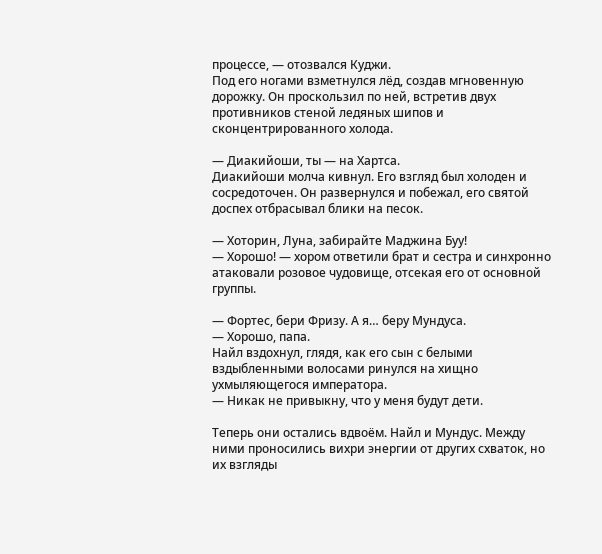процессе, — отозвался Куджи.
Под его ногами взметнулся лёд, создав мгновенную дорожку. Он проскользил по ней, встретив двух противников стеной ледяных шипов и сконцентрированного холода.

— Диакийоши, ты — на Хартса.
Диакийоши молча кивнул. Его взгляд был холоден и сосредоточен. Он развернулся и побежал, его святой доспех отбрасывал блики на песок.

— Хоторин, Луна, забирайте Маджина Буу!
— Хорошо! — хором ответили брат и сестра и синхронно атаковали розовое чудовище, отсекая его от основной группы.

— Фортес, бери Фризу. А я… беру Мундуса.
— Хорошо, папа.
Найл вздохнул, глядя, как его сын с белыми вздыбленными волосами ринулся на хищно ухмыляющегося императора.
— Никак не привыкну, что у меня будут дети.

Теперь они остались вдвоём. Найл и Мундус. Между ними проносились вихри энергии от других схваток, но их взгляды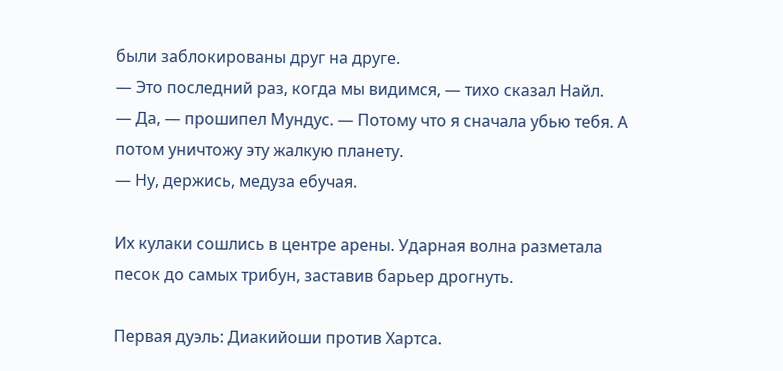были заблокированы друг на друге.
— Это последний раз, когда мы видимся, — тихо сказал Найл.
— Да, — прошипел Мундус. — Потому что я сначала убью тебя. А потом уничтожу эту жалкую планету.
— Ну, держись, медуза ебучая.

Их кулаки сошлись в центре арены. Ударная волна разметала песок до самых трибун, заставив барьер дрогнуть.

Первая дуэль: Диакийоши против Хартса.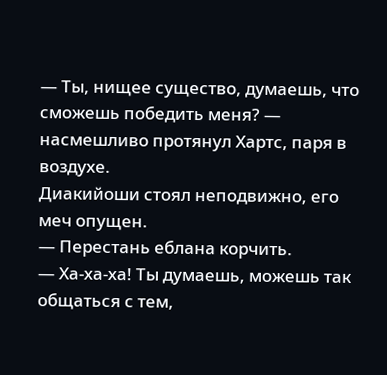— Ты, нищее существо, думаешь, что сможешь победить меня? — насмешливо протянул Хартс, паря в воздухе.
Диакийоши стоял неподвижно, его меч опущен.
— Перестань еблана корчить.
— Ха-ха-ха! Ты думаешь, можешь так общаться с тем,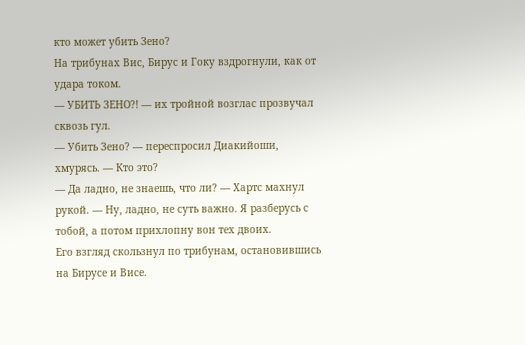кто может убить Зено?
На трибунах Вис, Бирус и Гоку вздрогнули, как от удара током.
— УБИТЬ ЗЕНО?! — их тройной возглас прозвучал сквозь гул.
— Убить Зено? — переспросил Диакийоши, хмурясь. — Кто это?
— Да ладно, не знаешь, что ли? — Хартс махнул рукой. — Ну, ладно, не суть важно. Я разберусь с тобой, а потом прихлопну вон тех двоих.
Его взгляд скользнул по трибунам, остановившись на Бирусе и Висе.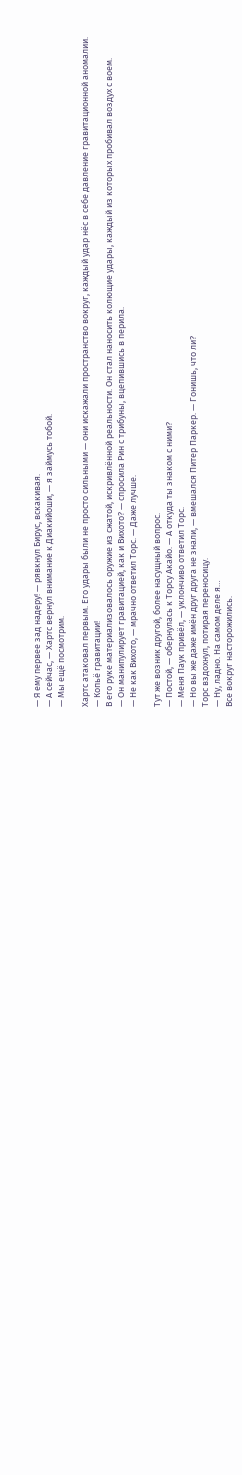— Я ему первее зад надеру! — рявкнул Бирус, вскакивая.
— А сейчас, — Хартс вернул внимание к Диакийоши, — я займусь тобой.
— Мы ещё посмотрим.

Хартс атаковал первым. Его удары были не просто сильными — они искажали пространство вокруг, каждый удар нёс в себе давление гравитационной аномалии.
— Копьё гравитации!
В его руке материализовалось оружие из сжатой, искривлённой реальности. Он стал наносить колющие удары, каждый из которых пробивал воздух с воем.
— Он манипулирует гравитацией, как и Вихото? — спросила Рин с трибуны, вцепившись в перила.
— Не как Вихото, — мрачно ответил Торс. — Даже лучше.

Тут же возник другой, более насущный вопрос.
— Постой, — обернулась к Торсу Акайо. — А откуда ты знаком с ними?
— Меня Паук привёл, — уклончиво ответил Торс.
— Но вы же даже имён друг друга не знали, — вмешался Питер Паркер. — Гонишь, что ли?
Торс вздохнул, потирая переносицу.
— Ну, ладно. На самом деле я…
Все вокруг насторожились.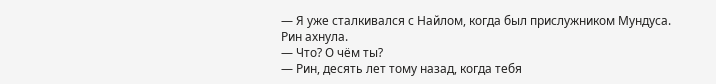— Я уже сталкивался с Найлом, когда был прислужником Мундуса.
Рин ахнула.
— Что? О чём ты?
— Рин, десять лет тому назад, когда тебя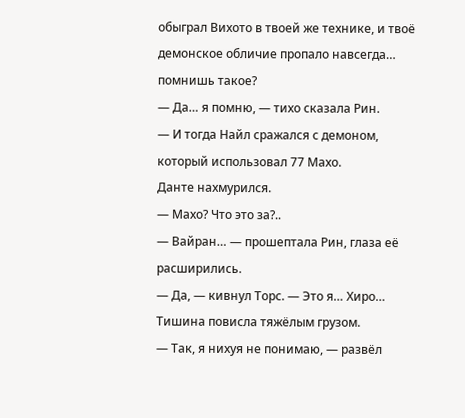обыграл Вихото в твоей же технике, и твоё демонское обличие пропало навсегда… помнишь такое?
— Да… я помню, — тихо сказала Рин.
— И тогда Найл сражался с демоном, который использовал 77 Махо.
Данте нахмурился.
— Махо? Что это за?..
— Вайран… — прошептала Рин, глаза её расширились.
— Да, — кивнул Торс. — Это я… Хиро…
Тишина повисла тяжёлым грузом.
— Так, я нихуя не понимаю, — развёл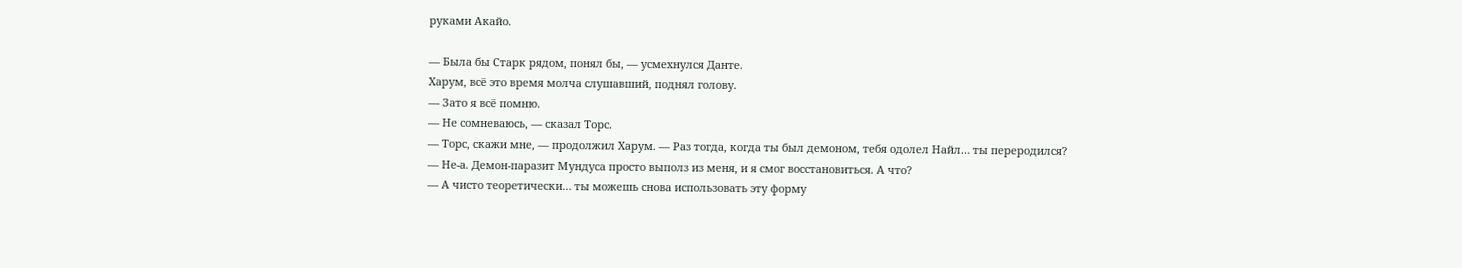руками Акайо.

— Была бы Старк рядом, понял бы, — усмехнулся Данте.
Харум, всё это время молча слушавший, поднял голову.
— Зато я всё помню.
— Не сомневаюсь, — сказал Торс.
— Торс, скажи мне, — продолжил Харум. — Раз тогда, когда ты был демоном, тебя одолел Найл… ты переродился?
— Не-а. Демон-паразит Мундуса просто выполз из меня, и я смог восстановиться. А что?
— А чисто теоретически… ты можешь снова использовать эту форму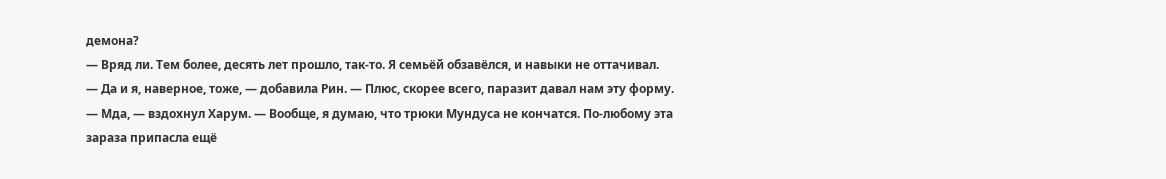демона?
— Вряд ли. Тем более, десять лет прошло, так-то. Я семьёй обзавёлся, и навыки не оттачивал.
— Да и я, наверное, тоже, — добавила Рин. — Плюс, скорее всего, паразит давал нам эту форму.
— Мда, — вздохнул Харум. — Вообще, я думаю, что трюки Мундуса не кончатся. По-любому эта зараза припасла ещё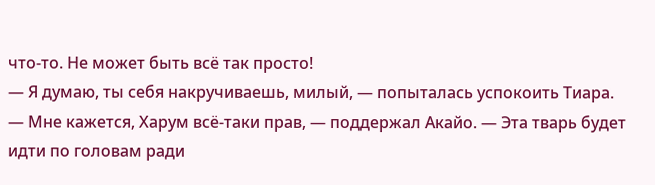что-то. Не может быть всё так просто!
— Я думаю, ты себя накручиваешь, милый, — попыталась успокоить Тиара.
— Мне кажется, Харум всё-таки прав, — поддержал Акайо. — Эта тварь будет идти по головам ради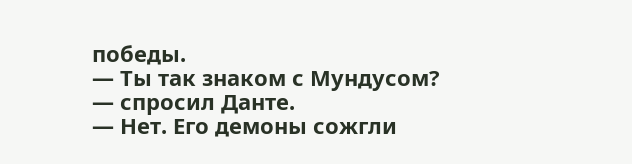победы.
— Ты так знаком с Мундусом? — спросил Данте.
— Нет. Его демоны сожгли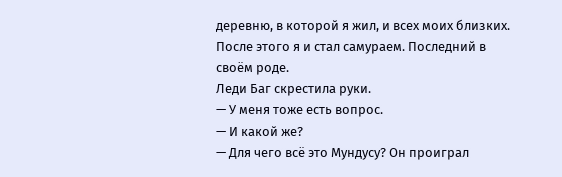деревню, в которой я жил, и всех моих близких. После этого я и стал самураем. Последний в своём роде.
Леди Баг скрестила руки.
— У меня тоже есть вопрос.
— И какой же?
— Для чего всё это Мундусу? Он проиграл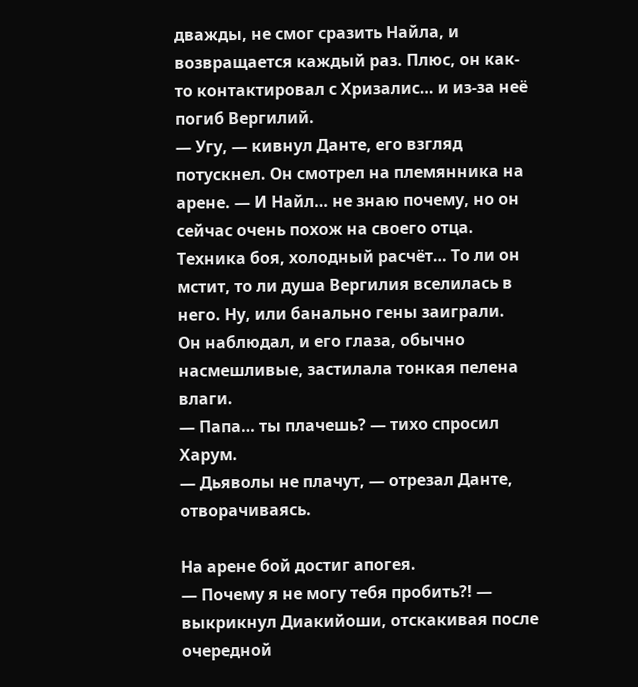дважды, не смог сразить Найла, и возвращается каждый раз. Плюс, он как-то контактировал с Хризалис… и из-за неё погиб Вергилий.
— Угу, — кивнул Данте, его взгляд потускнел. Он смотрел на племянника на арене. — И Найл… не знаю почему, но он сейчас очень похож на своего отца. Техника боя, холодный расчёт… То ли он мстит, то ли душа Вергилия вселилась в него. Ну, или банально гены заиграли.
Он наблюдал, и его глаза, обычно насмешливые, застилала тонкая пелена влаги.
— Папа… ты плачешь? — тихо спросил Харум.
— Дьяволы не плачут, — отрезал Данте, отворачиваясь.

На арене бой достиг апогея.
— Почему я не могу тебя пробить?! — выкрикнул Диакийоши, отскакивая после очередной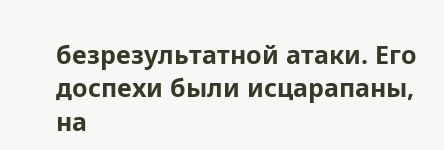безрезультатной атаки. Его доспехи были исцарапаны, на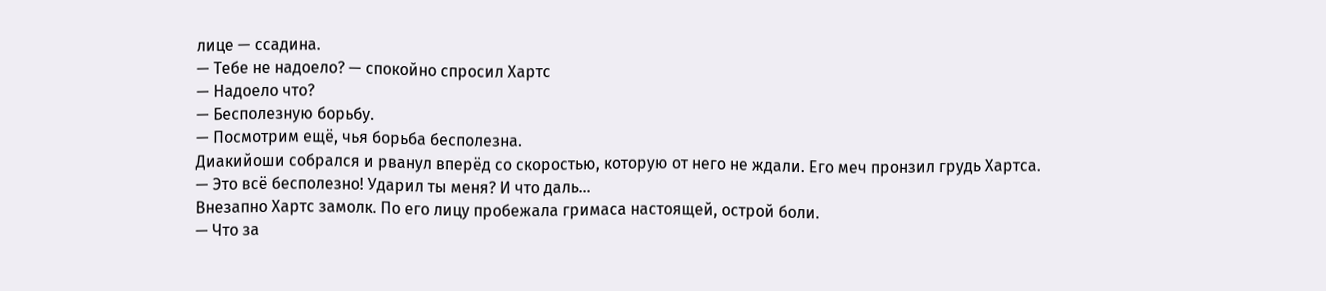лице — ссадина.
— Тебе не надоело? — спокойно спросил Хартс
— Надоело что?
— Бесполезную борьбу.
— Посмотрим ещё, чья борьба бесполезна.
Диакийоши собрался и рванул вперёд со скоростью, которую от него не ждали. Его меч пронзил грудь Хартса.
— Это всё бесполезно! Ударил ты меня? И что даль…
Внезапно Хартс замолк. По его лицу пробежала гримаса настоящей, острой боли.
— Что за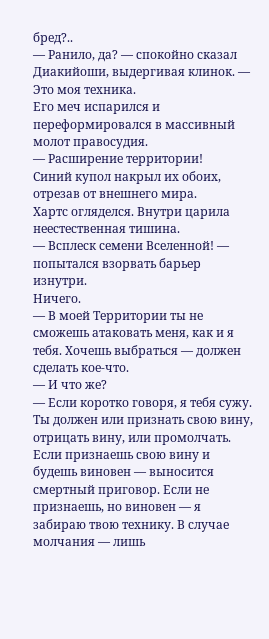бред?..
— Ранило, да? — спокойно сказал Диакийоши, выдергивая клинок. — Это моя техника.
Его меч испарился и переформировался в массивный молот правосудия.
— Расширение территории!
Синий купол накрыл их обоих, отрезав от внешнего мира.
Хартс огляделся. Внутри царила неестественная тишина.
— Всплеск семени Вселенной! — попытался взорвать барьер изнутри.
Ничего.
— В моей Территории ты не сможешь атаковать меня, как и я тебя. Хочешь выбраться — должен сделать кое-что.
— И что же?
— Если коротко говоря, я тебя сужу. Ты должен или признать свою вину, отрицать вину, или промолчать. Если признаешь свою вину и будешь виновен — выносится смертный приговор. Если не признаешь, но виновен — я забираю твою технику. В случае молчания — лишь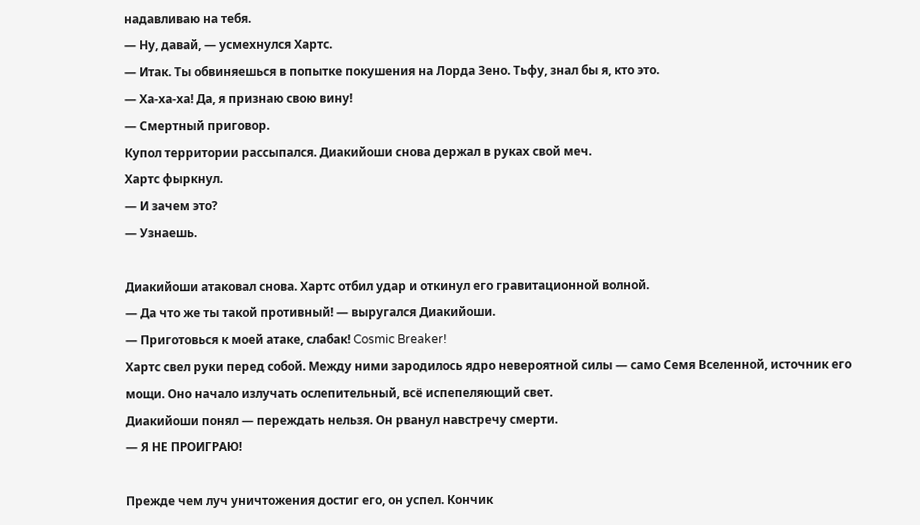надавливаю на тебя.
— Ну, давай, — усмехнулся Хартс.
— Итак. Ты обвиняешься в попытке покушения на Лорда Зено. Тьфу, знал бы я, кто это.
— Ха-ха-ха! Да, я признаю свою вину!
— Смертный приговор.
Купол территории рассыпался. Диакийоши снова держал в руках свой меч.
Хартс фыркнул.
— И зачем это?
— Узнаешь.

Диакийоши атаковал снова. Хартс отбил удар и откинул его гравитационной волной.
— Да что же ты такой противный! — выругался Диакийоши.
— Приготовься к моей атаке, слабак! Cosmic Breaker!
Хартс свел руки перед собой. Между ними зародилось ядро невероятной силы — само Семя Вселенной, источник его мощи. Оно начало излучать ослепительный, всё испепеляющий свет.
Диакийоши понял — переждать нельзя. Он рванул навстречу смерти.
— Я НЕ ПРОИГРАЮ!

Прежде чем луч уничтожения достиг его, он успел. Кончик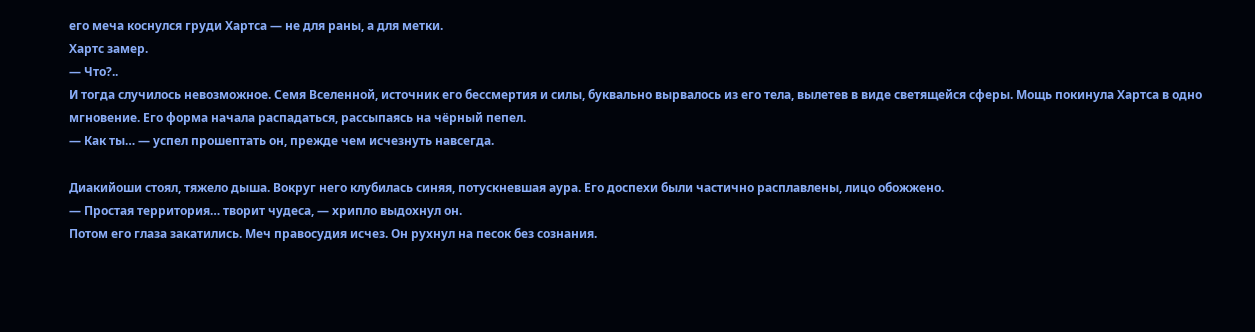его меча коснулся груди Хартса — не для раны, а для метки.
Хартс замер.
— Что?..
И тогда случилось невозможное. Семя Вселенной, источник его бессмертия и силы, буквально вырвалось из его тела, вылетев в виде светящейся сферы. Мощь покинула Хартса в одно мгновение. Его форма начала распадаться, рассыпаясь на чёрный пепел.
— Как ты… — успел прошептать он, прежде чем исчезнуть навсегда.

Диакийоши стоял, тяжело дыша. Вокруг него клубилась синяя, потускневшая аура. Его доспехи были частично расплавлены, лицо обожжено.
— Простая территория… творит чудеса, — хрипло выдохнул он.
Потом его глаза закатились. Меч правосудия исчез. Он рухнул на песок без сознания.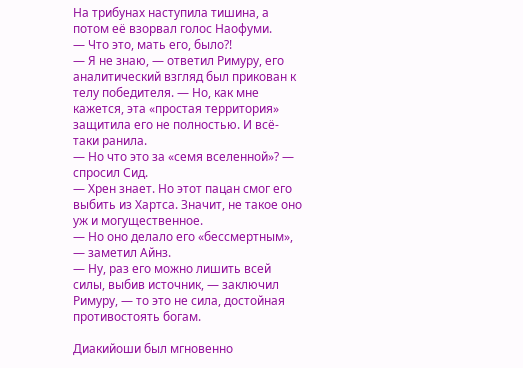На трибунах наступила тишина, а потом её взорвал голос Наофуми.
— Что это, мать его, было?!
— Я не знаю, — ответил Римуру, его аналитический взгляд был прикован к телу победителя. — Но, как мне кажется, эта «простая территория» защитила его не полностью. И всё-таки ранила.
— Но что это за «семя вселенной»? — спросил Сид.
— Хрен знает. Но этот пацан смог его выбить из Хартса. Значит, не такое оно уж и могущественное.
— Но оно делало его «бессмертным», — заметил Айнз.
— Ну, раз его можно лишить всей силы, выбив источник, — заключил Римуру, — то это не сила, достойная противостоять богам.

Диакийоши был мгновенно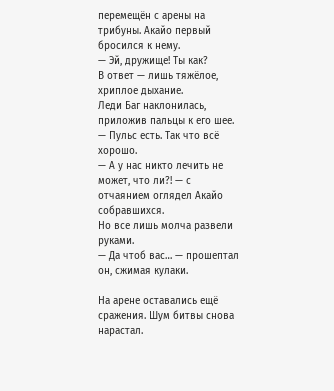перемещён с арены на трибуны. Акайо первый бросился к нему.
— Эй, дружище! Ты как?
В ответ — лишь тяжёлое, хриплое дыхание.
Леди Баг наклонилась, приложив пальцы к его шее.
— Пульс есть. Так что всё хорошо.
— А у нас никто лечить не может, что ли?! — с отчаянием оглядел Акайо собравшихся.
Но все лишь молча развели руками.
— Да чтоб вас… — прошептал он, сжимая кулаки.

На арене оставались ещё сражения. Шум битвы снова нарастал.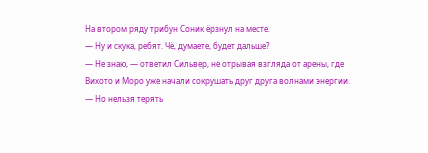На втором ряду трибун Соник ёрзнул на месте.
— Ну и скука, ребят. Чё, думаете, будет дальше?
— Не знаю, — ответил Сильвер, не отрывая взгляда от арены, где Вихото и Моро уже начали сокрушать друг друга волнами энергии. — Но нельзя терять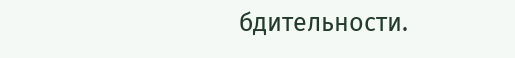бдительности.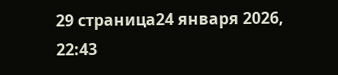29 страница24 января 2026, 22:43